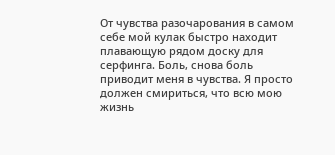От чувства разочарования в самом себе мой кулак быстро находит плавающую рядом доску для серфинга. Боль, снова боль приводит меня в чувства. Я просто должен смириться, что всю мою жизнь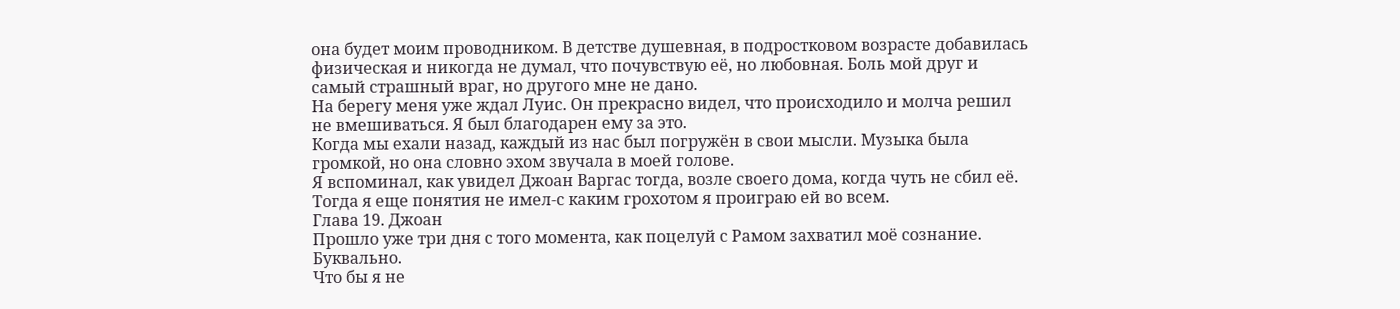она будет моим проводником. В детстве душевная, в подростковом возрасте добавилась физическая и никогда не думал, что почувствую её, но любовная. Боль мой друг и самый страшный враг, но другого мне не дано.
На берегу меня уже ждал Луис. Он прекрасно видел, что происходило и молча решил не вмешиваться. Я был благодарен ему за это.
Когда мы ехали назад, каждый из нас был погружён в свои мысли. Музыка была громкой, но она словно эхом звучала в моей голове.
Я вспоминал, как увидел Джоан Варгас тогда, возле своего дома, когда чуть не сбил её. Тогда я еще понятия не имел-с каким грохотом я проиграю ей во всем.
Глава 19. Джоан
Прошло уже три дня с того момента, как поцелуй с Рамом захватил моё сознание.
Буквально.
Что бы я не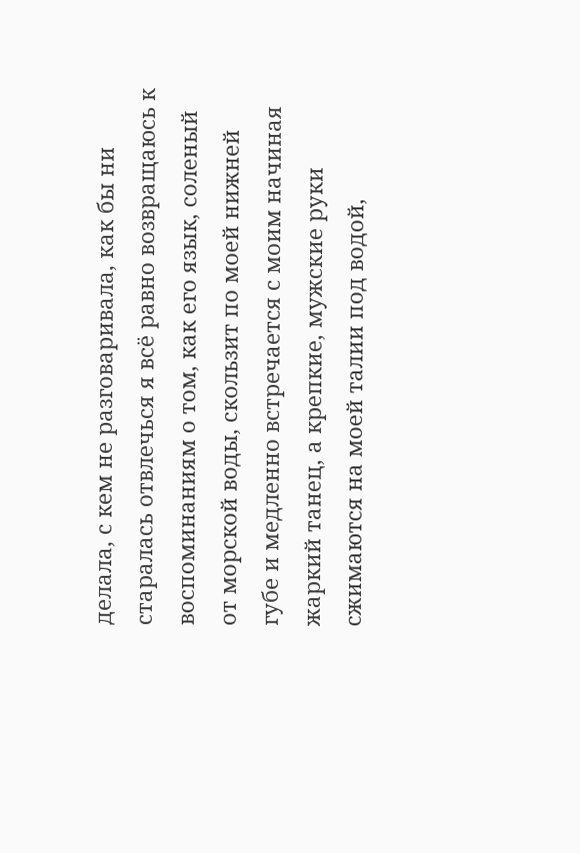делала, с кем не разговаривала, как бы ни старалась отвлечься я всё равно возвращаюсь к воспоминаниям о том, как его язык, соленый от морской воды, скользит по моей нижней губе и медленно встречается с моим начиная жаркий танец, а крепкие, мужские руки сжимаются на моей талии под водой,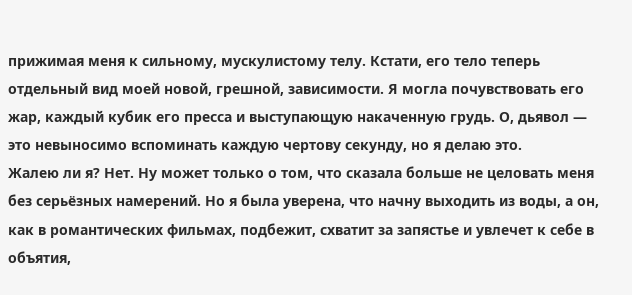прижимая меня к сильному, мускулистому телу. Кстати, его тело теперь отдельный вид моей новой, грешной, зависимости. Я могла почувствовать его жар, каждый кубик его пресса и выступающую накаченную грудь. О, дьявол — это невыносимо вспоминать каждую чертову секунду, но я делаю это.
Жалею ли я? Нет. Ну может только о том, что сказала больше не целовать меня без серьёзных намерений. Но я была уверена, что начну выходить из воды, а он, как в романтических фильмах, подбежит, схватит за запястье и увлечет к себе в объятия,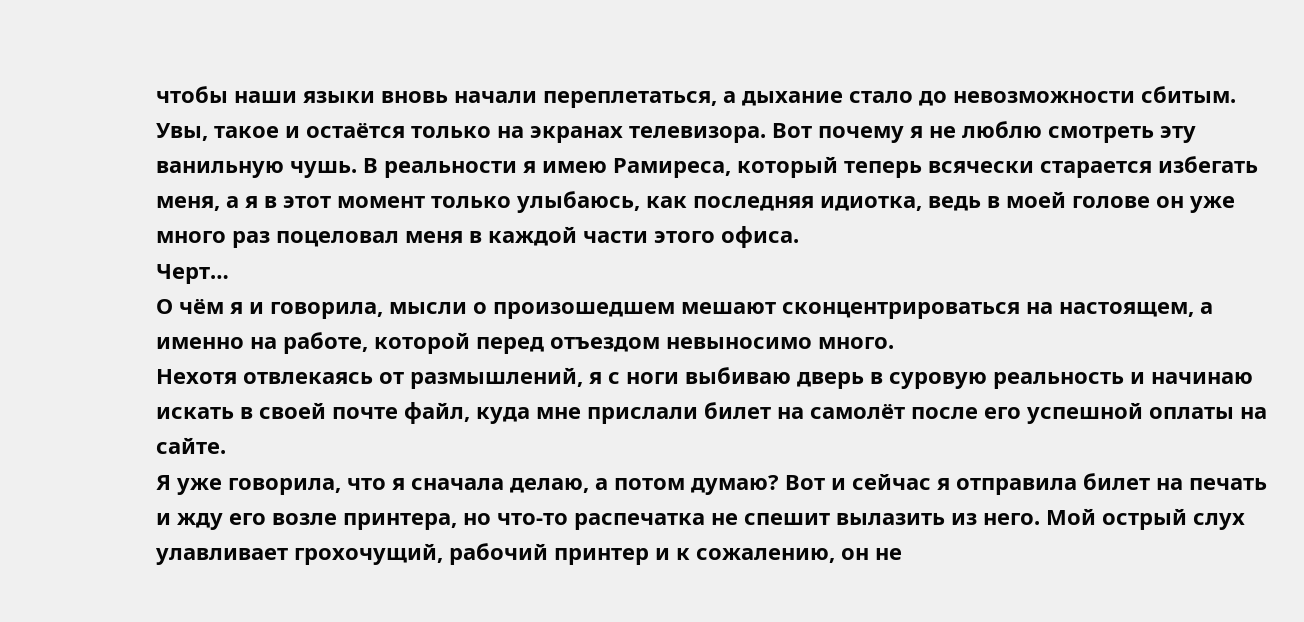чтобы наши языки вновь начали переплетаться, а дыхание стало до невозможности сбитым.
Увы, такое и остаётся только на экранах телевизора. Вот почему я не люблю смотреть эту ванильную чушь. В реальности я имею Рамиреса, который теперь всячески старается избегать меня, а я в этот момент только улыбаюсь, как последняя идиотка, ведь в моей голове он уже много раз поцеловал меня в каждой части этого офиса.
Черт…
О чём я и говорила, мысли о произошедшем мешают сконцентрироваться на настоящем, а именно на работе, которой перед отъездом невыносимо много.
Нехотя отвлекаясь от размышлений, я с ноги выбиваю дверь в суровую реальность и начинаю искать в своей почте файл, куда мне прислали билет на самолёт после его успешной оплаты на сайте.
Я уже говорила, что я сначала делаю, а потом думаю? Вот и сейчас я отправила билет на печать и жду его возле принтера, но что-то распечатка не спешит вылазить из него. Мой острый слух улавливает грохочущий, рабочий принтер и к сожалению, он не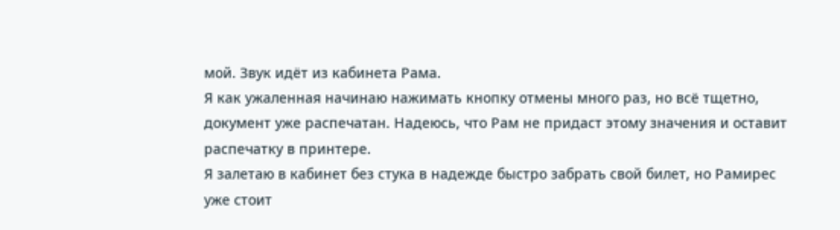мой. Звук идёт из кабинета Рама.
Я как ужаленная начинаю нажимать кнопку отмены много раз, но всё тщетно, документ уже распечатан. Надеюсь, что Рам не придаст этому значения и оставит распечатку в принтере.
Я залетаю в кабинет без стука в надежде быстро забрать свой билет, но Рамирес уже стоит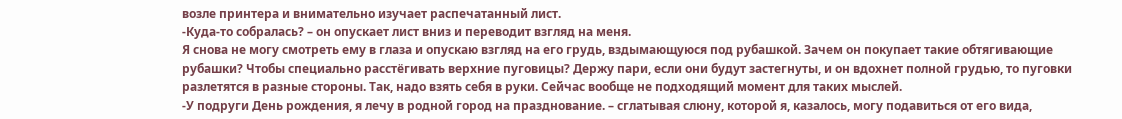возле принтера и внимательно изучает распечатанный лист.
-Куда-то собралась? – он опускает лист вниз и переводит взгляд на меня.
Я снова не могу смотреть ему в глаза и опускаю взгляд на его грудь, вздымающуюся под рубашкой. Зачем он покупает такие обтягивающие рубашки? Чтобы специально расстёгивать верхние пуговицы? Держу пари, если они будут застегнуты, и он вдохнет полной грудью, то пуговки разлетятся в разные стороны. Так, надо взять себя в руки. Сейчас вообще не подходящий момент для таких мыслей.
-У подруги День рождения, я лечу в родной город на празднование. – сглатывая слюну, которой я, казалось, могу подавиться от его вида,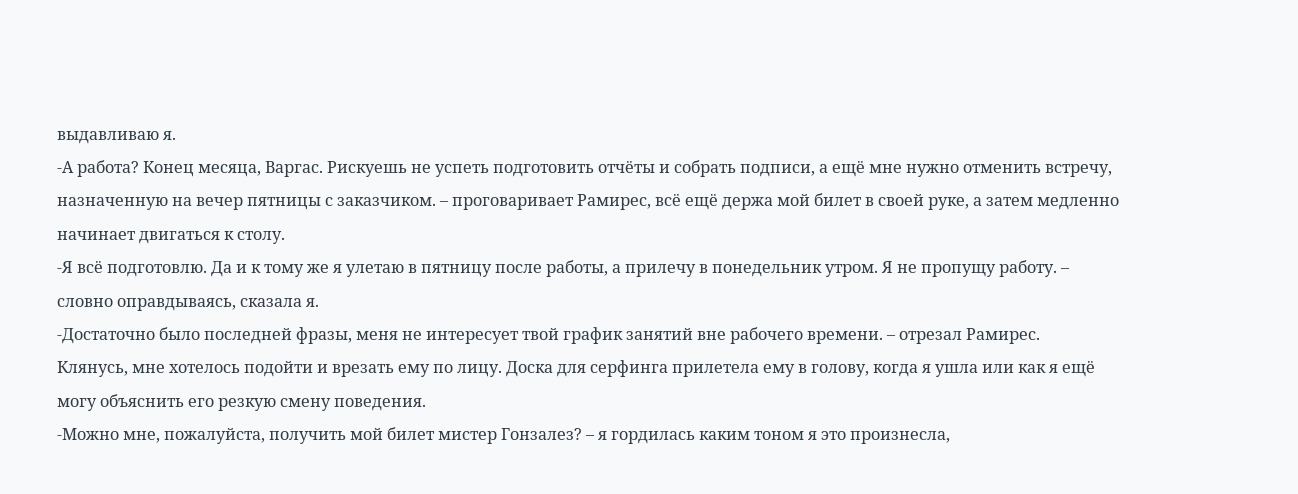выдавливаю я.
-А работа? Конец месяца, Варгас. Рискуешь не успеть подготовить отчёты и собрать подписи, а ещё мне нужно отменить встречу, назначенную на вечер пятницы с заказчиком. – проговаривает Рамирес, всё ещё держа мой билет в своей руке, а затем медленно начинает двигаться к столу.
-Я всё подготовлю. Да и к тому же я улетаю в пятницу после работы, а прилечу в понедельник утром. Я не пропущу работу. – словно оправдываясь, сказала я.
-Достаточно было последней фразы, меня не интересует твой график занятий вне рабочего времени. – отрезал Рамирес.
Клянусь, мне хотелось подойти и врезать ему по лицу. Доска для серфинга прилетела ему в голову, когда я ушла или как я ещё могу объяснить его резкую смену поведения.
-Можно мне, пожалуйста, получить мой билет мистер Гонзалез? – я гордилась каким тоном я это произнесла,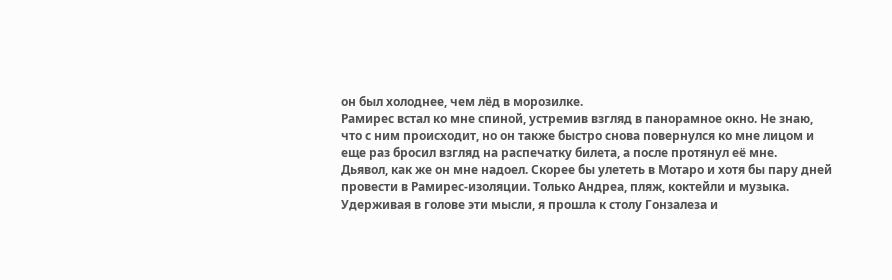он был холоднее, чем лёд в морозилке.
Рамирес встал ко мне спиной, устремив взгляд в панорамное окно. Не знаю, что с ним происходит, но он также быстро снова повернулся ко мне лицом и еще раз бросил взгляд на распечатку билета, а после протянул её мне.
Дьявол, как же он мне надоел. Скорее бы улететь в Мотаро и хотя бы пару дней провести в Рамирес-изоляции. Только Андреа, пляж, коктейли и музыка. Удерживая в голове эти мысли, я прошла к столу Гонзалеза и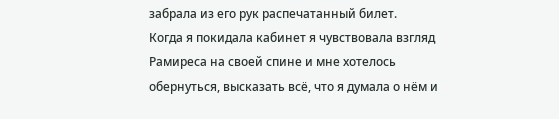забрала из его рук распечатанный билет.
Когда я покидала кабинет я чувствовала взгляд Рамиреса на своей спине и мне хотелось обернуться, высказать всё, что я думала о нём и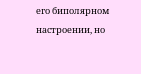его биполярном настроении, но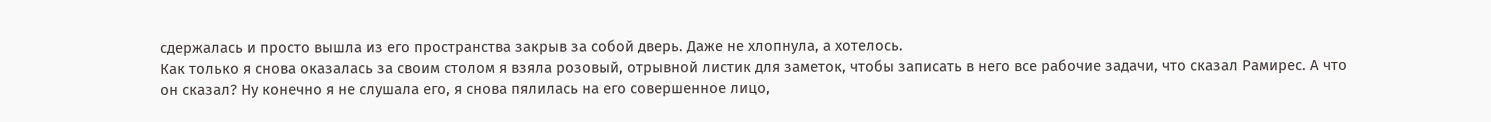сдержалась и просто вышла из его пространства закрыв за собой дверь. Даже не хлопнула, а хотелось.
Как только я снова оказалась за своим столом я взяла розовый, отрывной листик для заметок, чтобы записать в него все рабочие задачи, что сказал Рамирес. А что он сказал? Ну конечно я не слушала его, я снова пялилась на его совершенное лицо,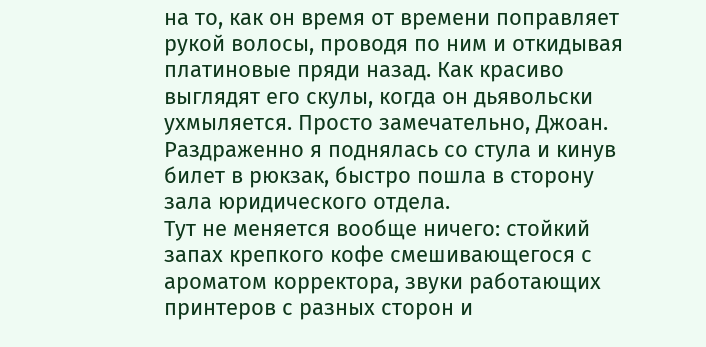на то, как он время от времени поправляет рукой волосы, проводя по ним и откидывая платиновые пряди назад. Как красиво выглядят его скулы, когда он дьявольски ухмыляется. Просто замечательно, Джоан.
Раздраженно я поднялась со стула и кинув билет в рюкзак, быстро пошла в сторону зала юридического отдела.
Тут не меняется вообще ничего: стойкий запах крепкого кофе смешивающегося с ароматом корректора, звуки работающих принтеров с разных сторон и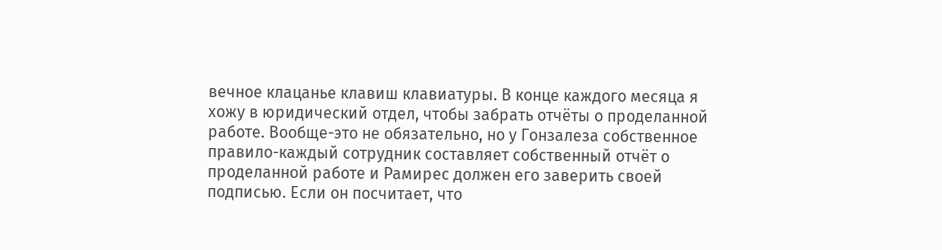вечное клацанье клавиш клавиатуры. В конце каждого месяца я хожу в юридический отдел, чтобы забрать отчёты о проделанной работе. Вообще-это не обязательно, но у Гонзалеза собственное правило-каждый сотрудник составляет собственный отчёт о проделанной работе и Рамирес должен его заверить своей подписью. Если он посчитает, что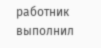работник выполнил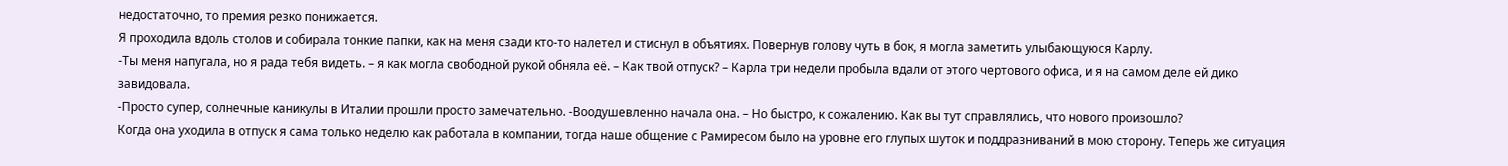недостаточно, то премия резко понижается.
Я проходила вдоль столов и собирала тонкие папки, как на меня сзади кто-то налетел и стиснул в объятиях. Повернув голову чуть в бок, я могла заметить улыбающуюся Карлу.
-Ты меня напугала, но я рада тебя видеть. – я как могла свободной рукой обняла её. – Как твой отпуск? – Карла три недели пробыла вдали от этого чертового офиса, и я на самом деле ей дико завидовала.
-Просто супер, солнечные каникулы в Италии прошли просто замечательно. -Воодушевленно начала она. – Но быстро, к сожалению. Как вы тут справлялись, что нового произошло?
Когда она уходила в отпуск я сама только неделю как работала в компании, тогда наше общение с Рамиресом было на уровне его глупых шуток и поддразниваний в мою сторону. Теперь же ситуация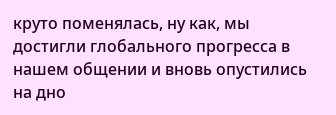круто поменялась, ну как, мы достигли глобального прогресса в нашем общении и вновь опустились на дно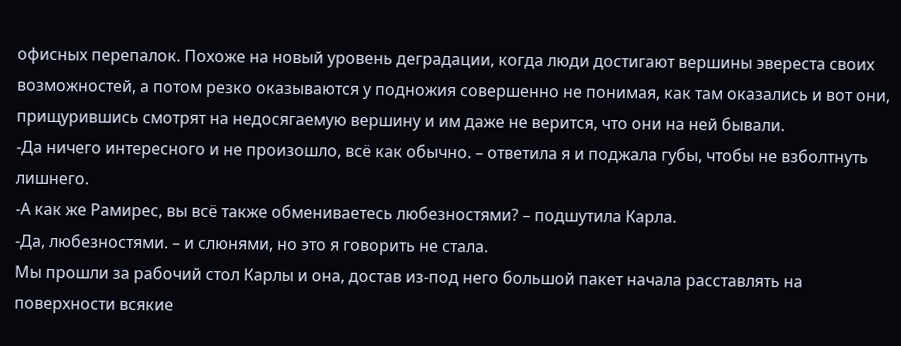офисных перепалок. Похоже на новый уровень деградации, когда люди достигают вершины эвереста своих возможностей, а потом резко оказываются у подножия совершенно не понимая, как там оказались и вот они, прищурившись смотрят на недосягаемую вершину и им даже не верится, что они на ней бывали.
-Да ничего интересного и не произошло, всё как обычно. – ответила я и поджала губы, чтобы не взболтнуть лишнего.
-А как же Рамирес, вы всё также обмениваетесь любезностями? – подшутила Карла.
-Да, любезностями. – и слюнями, но это я говорить не стала.
Мы прошли за рабочий стол Карлы и она, достав из-под него большой пакет начала расставлять на поверхности всякие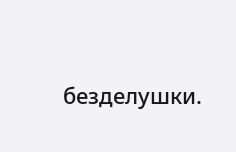безделушки.